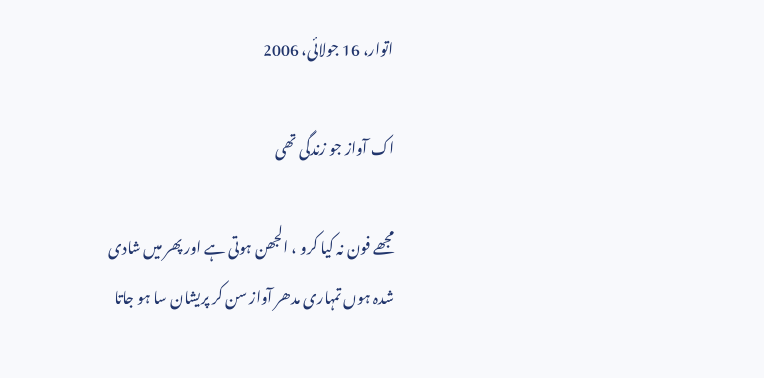اتوار، 16 جولائی، 2006

اک آواز جو زندگی تھی

مجھے فون نہ کیا کرو ، الجھن ہوتی ہے اور پھر میں شادی شدہ ہوں تمہاری مدھر آواز سن کر پریشان سا ہو جاتا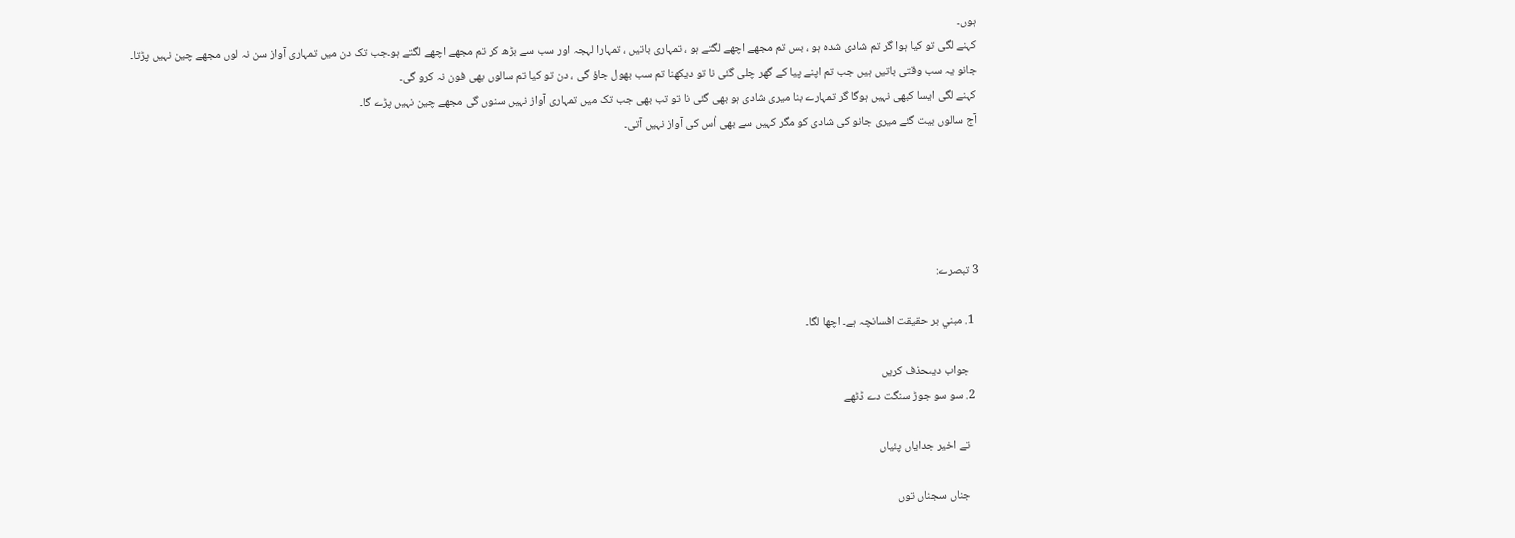ہوں۔
کہنے لگی تو کیا ہوا گر تم شادی شدہ ہو ، بس تم مجھے اچھے لگتے ہو ، تمہاری باتیں ، تمہارا لہجہ اور سب سے بڑھ کر تم مجھے اچھے لگتے ہو۔جب تک دن میں تمہاری آواز سن نہ لوں مجھے چین نہیں پڑتا۔
جانو یہ سب وقتی باتیں ہیں جب تم اپنے پیا کے گھر چلی گئی نا تو دیکھنا تم سب بھول جاؤ گی ، دن تو کیا تم سالوں بھی فون نہ کرو گی۔
کہنے لگی ایسا کبھی نہیں ہوگا گر تمہارے بنا میری شادی ہو بھی گئی نا تو تب بھی جب تک میں تمہاری آواز نہیں سنوں گی مجھے چین نہیں پڑے گا۔
آج سالوں بیت گئے میری جانو کی شادی کو مگر کہیں سے بھی اُس کی آواز نہیں آتی۔





3 تبصرے:

  1. مبني بر حقيقت افسانچہ ہے۔ اچھا لگا۔

    جواب دیںحذف کریں
  2. سو سو جوڑ سنگت دے ڈٹهے

    تے اخير جداياں پئياں

    جناں سجناں توں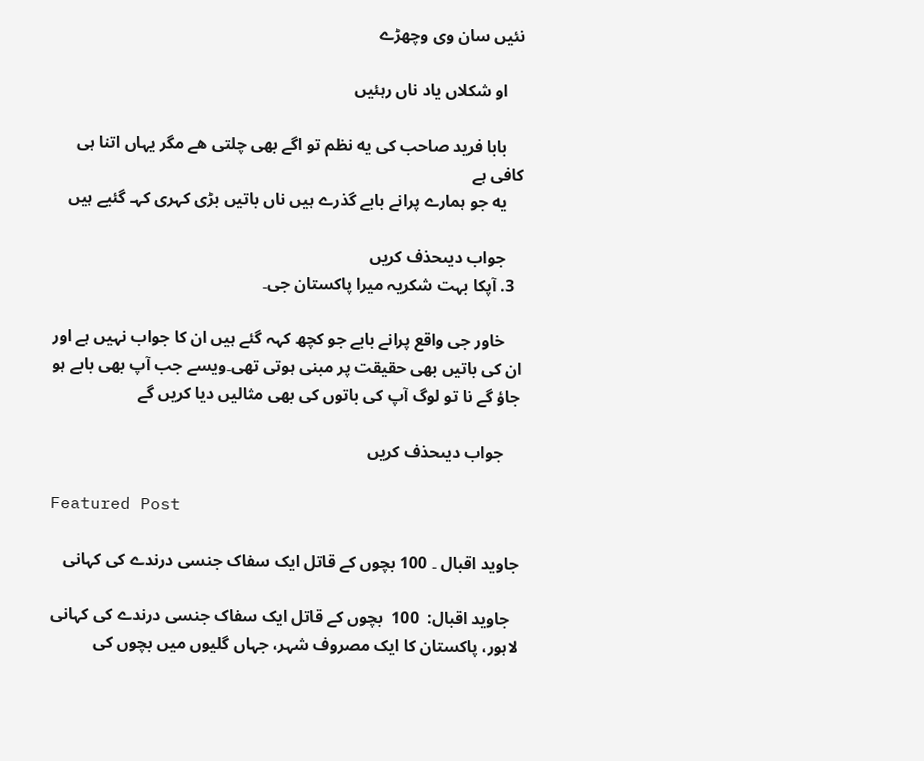نئيں سان وى وچهڑے

    او شكلاں ياد ناں رہئيں

    بابا فريد صاحب كى يه نظم تو اگے بھى چلتى ھے مگر يہاں اتنا ہى كافى ہے
    يه جو ہمارے پرانے بابے گذرے ہيں ناں باتيں بڑى كہرى كہـ گئيے ہيں

    جواب دیںحذف کریں
  3. آپکا بہت شکریہ میرا پاکستان جی۔

    خاور جی واقع پرانے بابے جو کچھ کہہ گئے ہیں ان کا جواب نہیں ہے اور ان کی باتیں بھی حقیقت پر مبنی ہوتی تھی۔ویسے جب آپ بھی بابے ہو جاؤ گے نا تو لوگ آپ کی باتوں کی بھی مثالیں دیا کریں گے

    جواب دیںحذف کریں

Featured Post

جاوید اقبال ۔ 100 بچوں کے قاتل ایک سفاک جنسی درندے کی کہانی

  جاوید اقبال:  100  بچوں کے قاتل ایک سفاک جنسی درندے کی کہانی لاہور، پاکستان کا ایک مصروف شہر، جہاں گلیوں میں بچوں کی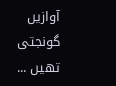آوازیں گونجتی تھیں ...